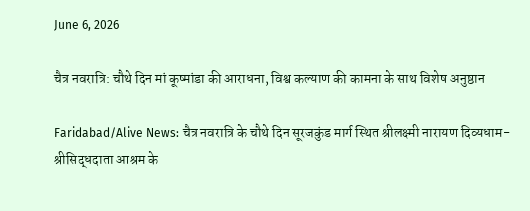June 6, 2026

चैत्र नवरात्रि: चौथे दिन मां कूष्मांडा की आराधना, विश्व कल्याण की कामना के साथ विशेष अनुष्ठान

Faridabad/Alive News: चैत्र नवरात्रि के चौथे दिन सूरजकुंड मार्ग स्थित श्रीलक्ष्मी नारायण दिव्यधाम-श्रीसिद्धदाता आश्रम के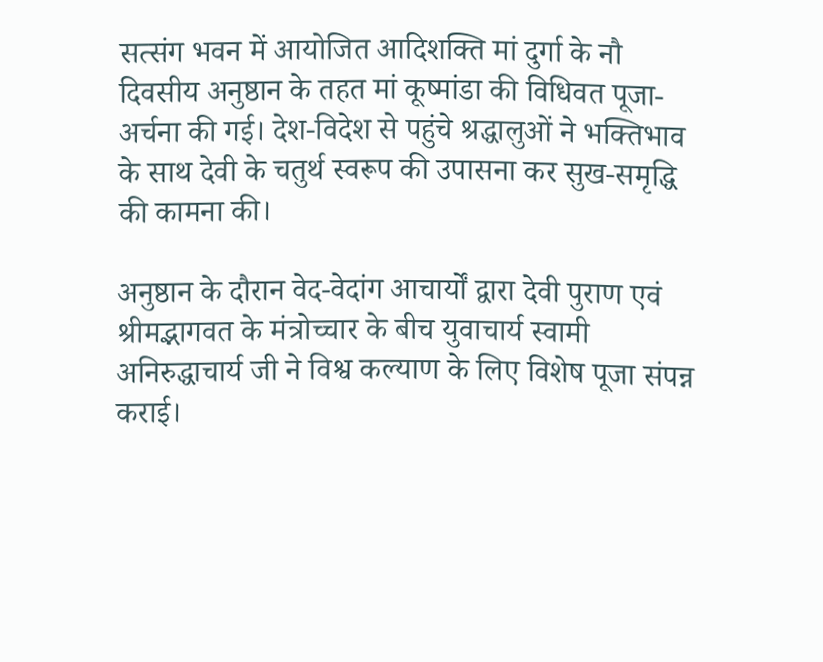सत्संग भवन में आयोजित आदिशक्ति मां दुर्गा के नौ दिवसीय अनुष्ठान के तहत मां कूष्मांडा की विधिवत पूजा-अर्चना की गई। देश-विदेश से पहुंचे श्रद्धालुओं ने भक्तिभाव के साथ देवी के चतुर्थ स्वरूप की उपासना कर सुख-समृद्धि की कामना की।

अनुष्ठान के दौरान वेद-वेदांग आचार्यों द्वारा देवी पुराण एवं श्रीमद्भागवत के मंत्रोच्चार के बीच युवाचार्य स्वामी अनिरुद्धाचार्य जी ने विश्व कल्याण के लिए विशेष पूजा संपन्न कराई।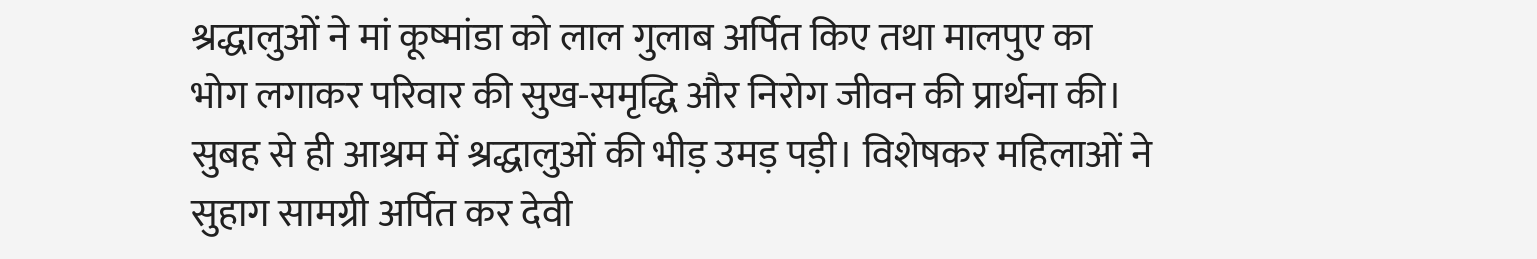श्रद्धालुओं ने मां कूष्मांडा को लाल गुलाब अर्पित किए तथा मालपुए का भोग लगाकर परिवार की सुख-समृद्धि और निरोग जीवन की प्रार्थना की। सुबह से ही आश्रम में श्रद्धालुओं की भीड़ उमड़ पड़ी। विशेषकर महिलाओं ने सुहाग सामग्री अर्पित कर देवी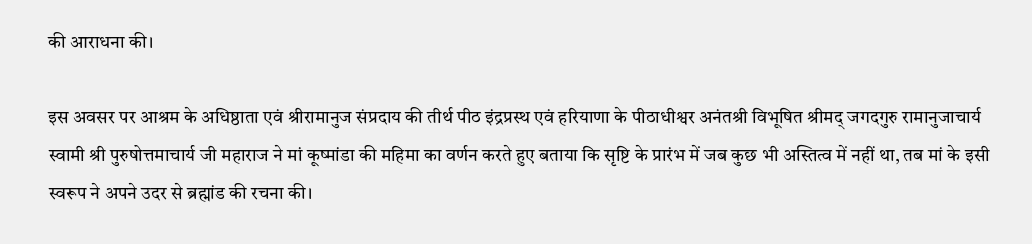की आराधना की।

इस अवसर पर आश्रम के अधिष्ठाता एवं श्रीरामानुज संप्रदाय की तीर्थ पीठ इंद्रप्रस्थ एवं हरियाणा के पीठाधीश्वर अनंतश्री विभूषित श्रीमद् जगदगुरु रामानुजाचार्य स्वामी श्री पुरुषोत्तमाचार्य जी महाराज ने मां कूष्मांडा की महिमा का वर्णन करते हुए बताया कि सृष्टि के प्रारंभ में जब कुछ भी अस्तित्व में नहीं था, तब मां के इसी स्वरूप ने अपने उदर से ब्रह्मांड की रचना की।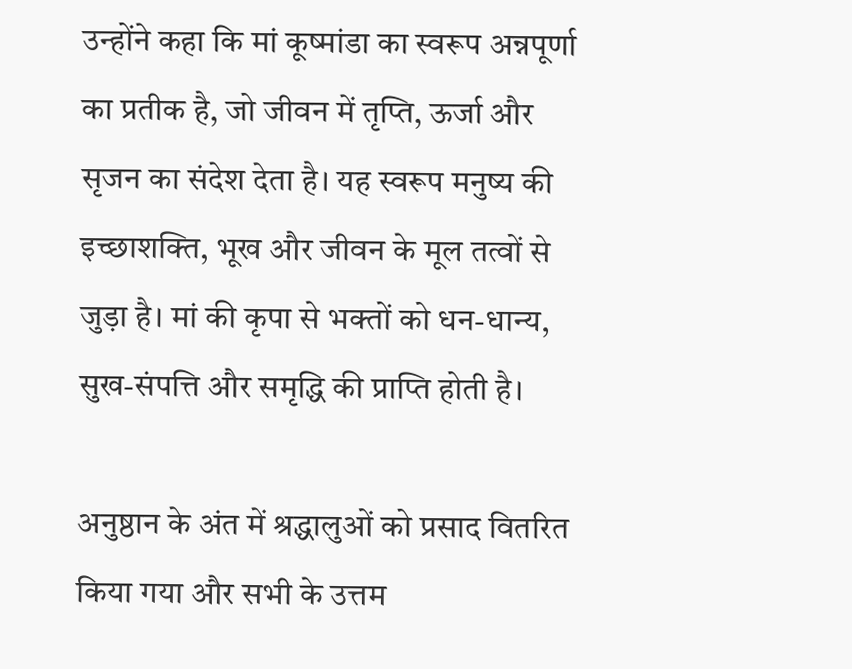उन्होंने कहा कि मां कूष्मांडा का स्वरूप अन्नपूर्णा का प्रतीक है, जो जीवन में तृप्ति, ऊर्जा और सृजन का संदेश देता है। यह स्वरूप मनुष्य की इच्छाशक्ति, भूख और जीवन के मूल तत्वों से जुड़ा है। मां की कृपा से भक्तों को धन-धान्य, सुख-संपत्ति और समृद्धि की प्राप्ति होती है।

अनुष्ठान के अंत में श्रद्धालुओं को प्रसाद वितरित किया गया और सभी के उत्तम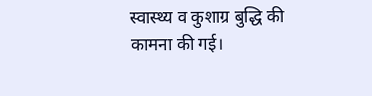स्वास्थ्य व कुशाग्र बुद्धि की कामना की गई।